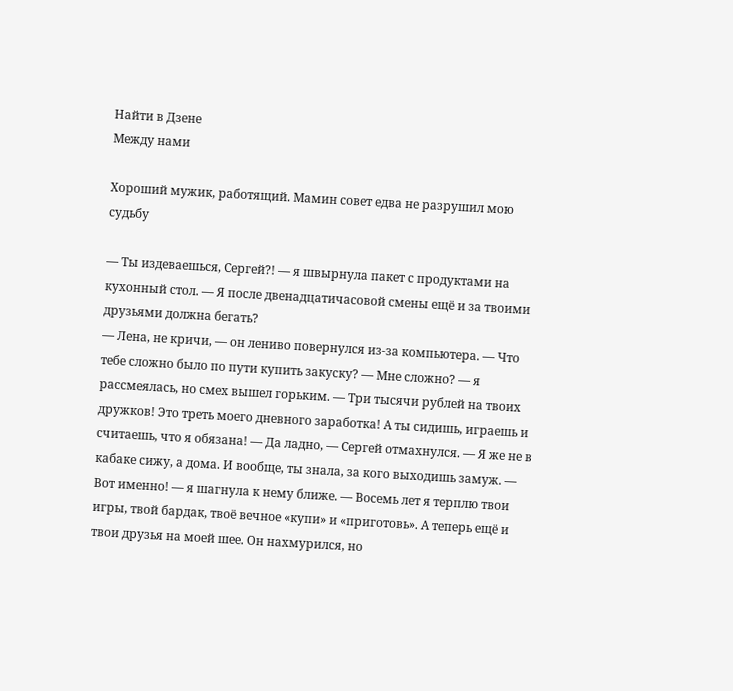Найти в Дзене
Между нами

Хороший мужик, работящий. Мамин совет едва не разрушил мою судьбу

— Ты издеваешься, Сергей?! — я швырнула пакет с продуктами на кухонный стол. — Я после двенадцатичасовой смены ещё и за твоими друзьями должна бегать?
— Лена, не кричи, — он лениво повернулся из-за компьютера. — Что тебе сложно было по пути купить закуску? — Мне сложно? — я рассмеялась, но смех вышел горьким. — Три тысячи рублей на твоих дружков! Это треть моего дневного заработка! А ты сидишь, играешь и считаешь, что я обязана! — Да ладно, — Сергей отмахнулся. — Я же не в кабаке сижу, а дома. И вообще, ты знала, за кого выходишь замуж. — Вот именно! — я шагнула к нему ближе. — Восемь лет я терплю твои игры, твой бардак, твоё вечное «купи» и «приготовь». А теперь ещё и твои друзья на моей шее. Он нахмурился, но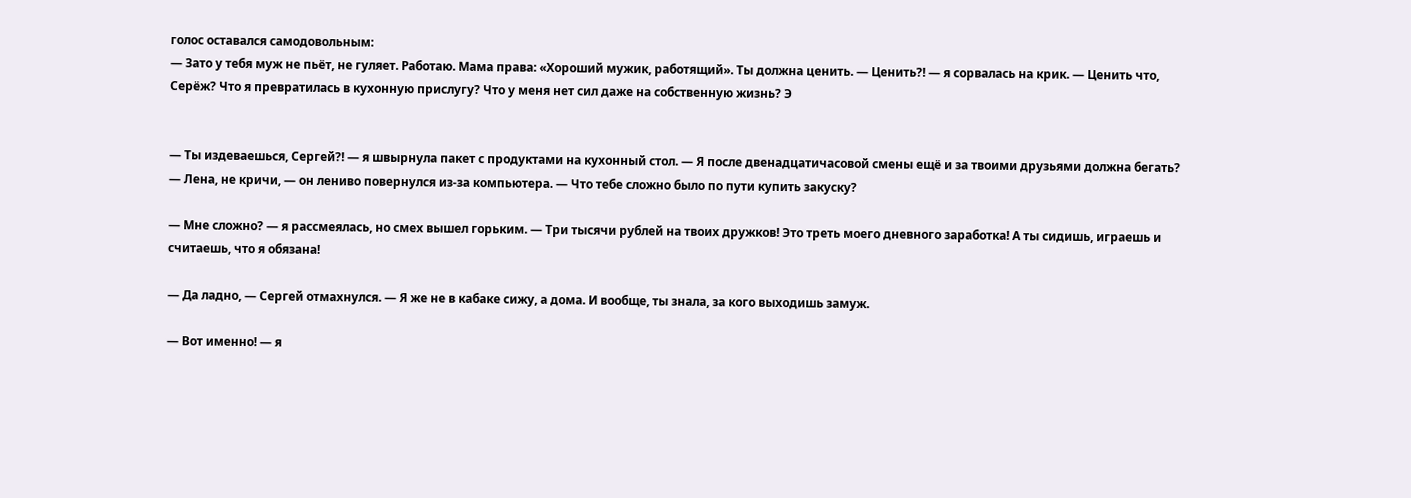голос оставался самодовольным:
— Зато у тебя муж не пьёт, не гуляет. Работаю. Мама права: «Хороший мужик, работящий». Ты должна ценить. — Ценить?! — я сорвалась на крик. — Ценить что, Серёж? Что я превратилась в кухонную прислугу? Что у меня нет сил даже на собственную жизнь? Э


— Ты издеваешься, Сергей?! — я швырнула пакет с продуктами на кухонный стол. — Я после двенадцатичасовой смены ещё и за твоими друзьями должна бегать?
— Лена, не кричи, — он лениво повернулся из-за компьютера. — Что тебе сложно было по пути купить закуску?

— Мне сложно? — я рассмеялась, но смех вышел горьким. — Три тысячи рублей на твоих дружков! Это треть моего дневного заработка! А ты сидишь, играешь и считаешь, что я обязана!

— Да ладно, — Сергей отмахнулся. — Я же не в кабаке сижу, а дома. И вообще, ты знала, за кого выходишь замуж.

— Вот именно! — я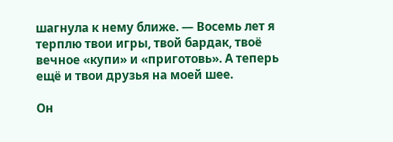шагнула к нему ближе. — Восемь лет я терплю твои игры, твой бардак, твоё вечное «купи» и «приготовь». А теперь ещё и твои друзья на моей шее.

Он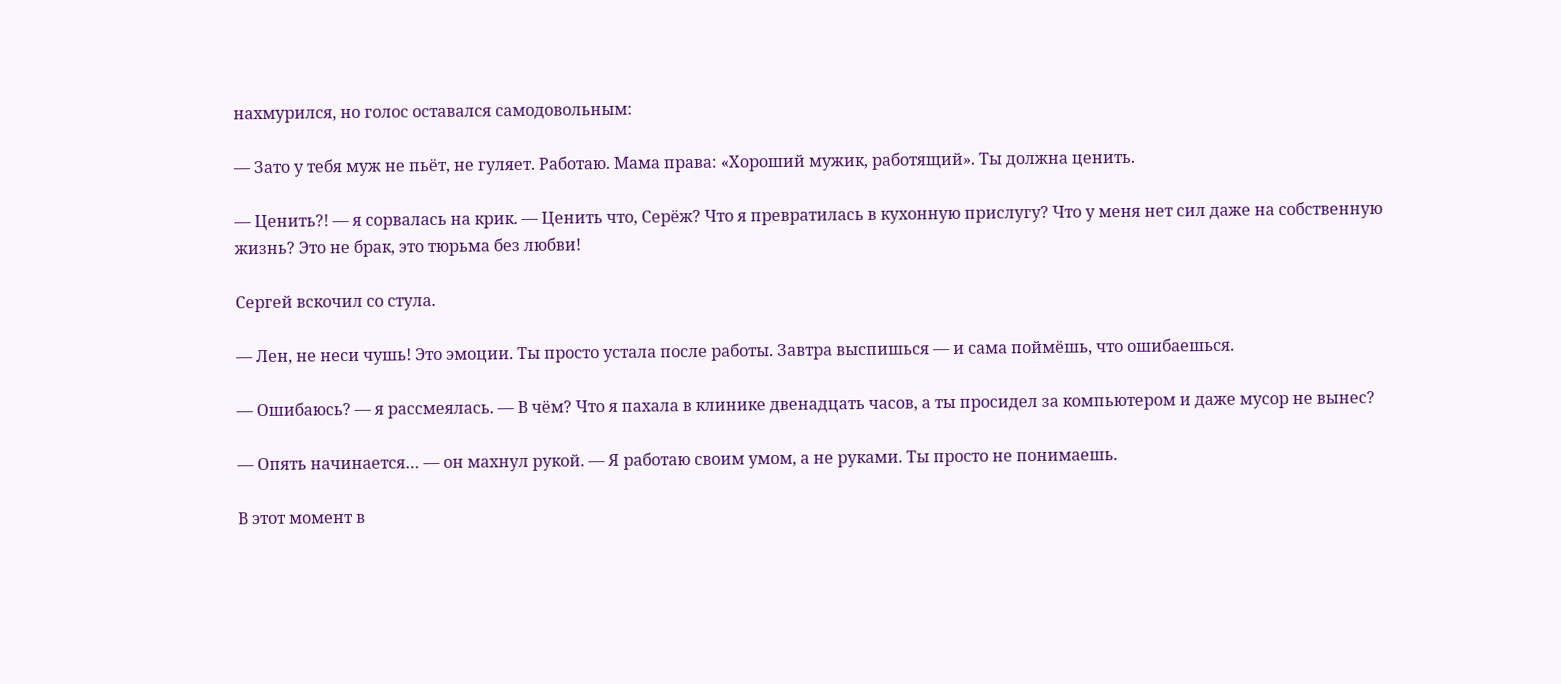нахмурился, но голос оставался самодовольным:

— Зато у тебя муж не пьёт, не гуляет. Работаю. Мама права: «Хороший мужик, работящий». Ты должна ценить.

— Ценить?! — я сорвалась на крик. — Ценить что, Серёж? Что я превратилась в кухонную прислугу? Что у меня нет сил даже на собственную жизнь? Это не брак, это тюрьма без любви!

Сергей вскочил со стула.

— Лен, не неси чушь! Это эмоции. Ты просто устала после работы. Завтра выспишься — и сама поймёшь, что ошибаешься.

— Ошибаюсь? — я рассмеялась. — В чём? Что я пахала в клинике двенадцать часов, а ты просидел за компьютером и даже мусор не вынес?

— Опять начинается… — он махнул рукой. — Я работаю своим умом, а не руками. Ты просто не понимаешь.

В этот момент в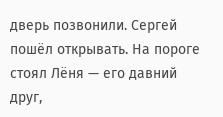дверь позвонили. Сергей пошёл открывать. На пороге стоял Лёня — его давний друг,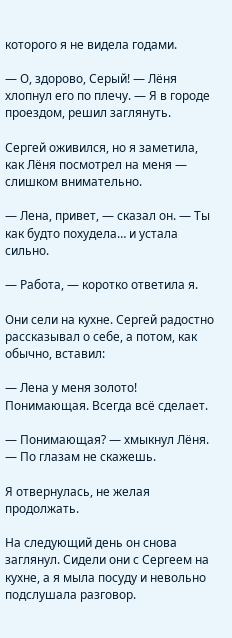которого я не видела годами.

— О, здорово, Серый! — Лёня хлопнул его по плечу. — Я в городе проездом, решил заглянуть.

Сергей оживился, но я заметила, как Лёня посмотрел на меня — слишком внимательно.

— Лена, привет, — сказал он. — Ты как будто похудела… и устала сильно.

— Работа, — коротко ответила я.

Они сели на кухне. Сергей радостно рассказывал о себе, а потом, как обычно, вставил:

— Лена у меня золото! Понимающая. Всегда всё сделает.

— Понимающая? — хмыкнул Лёня. — По глазам не скажешь.

Я отвернулась, не желая продолжать.

На следующий день он снова заглянул. Сидели они с Сергеем на кухне, а я мыла посуду и невольно подслушала разговор.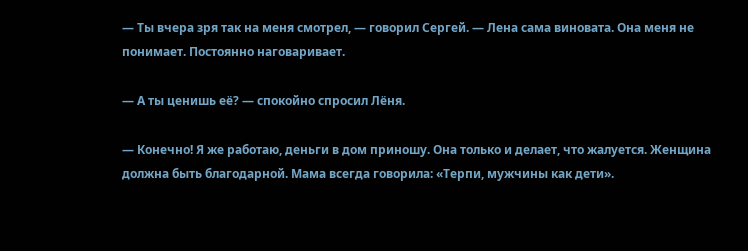— Ты вчера зря так на меня смотрел, — говорил Сергей. — Лена сама виновата. Она меня не понимает. Постоянно наговаривает.

— А ты ценишь её? — спокойно спросил Лёня.

— Конечно! Я же работаю, деньги в дом приношу. Она только и делает, что жалуется. Женщина должна быть благодарной. Мама всегда говорила: «Терпи, мужчины как дети».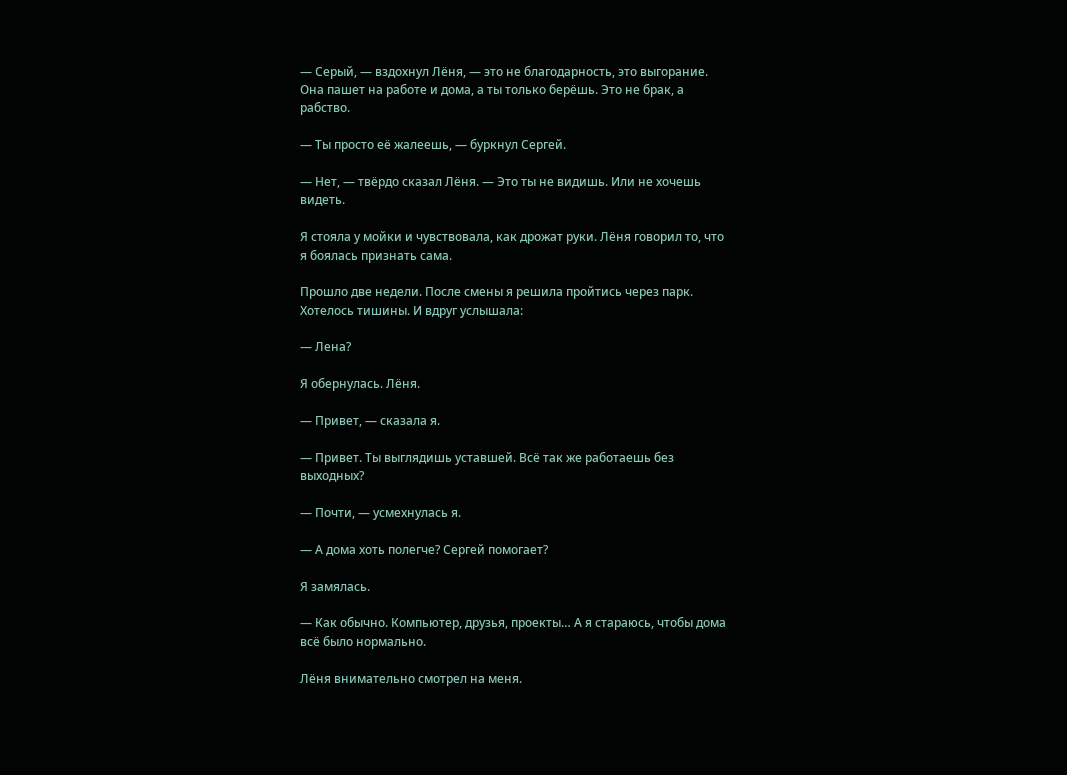— Серый, — вздохнул Лёня, — это не благодарность, это выгорание. Она пашет на работе и дома, а ты только берёшь. Это не брак, а рабство.

— Ты просто её жалеешь, — буркнул Сергей.

— Нет, — твёрдо сказал Лёня. — Это ты не видишь. Или не хочешь видеть.

Я стояла у мойки и чувствовала, как дрожат руки. Лёня говорил то, что я боялась признать сама.

Прошло две недели. После смены я решила пройтись через парк. Хотелось тишины. И вдруг услышала:

— Лена?

Я обернулась. Лёня.

— Привет, — сказала я.

— Привет. Ты выглядишь уставшей. Всё так же работаешь без выходных?

— Почти, — усмехнулась я.

— А дома хоть полегче? Сергей помогает?

Я замялась.

— Как обычно. Компьютер, друзья, проекты… А я стараюсь, чтобы дома всё было нормально.

Лёня внимательно смотрел на меня.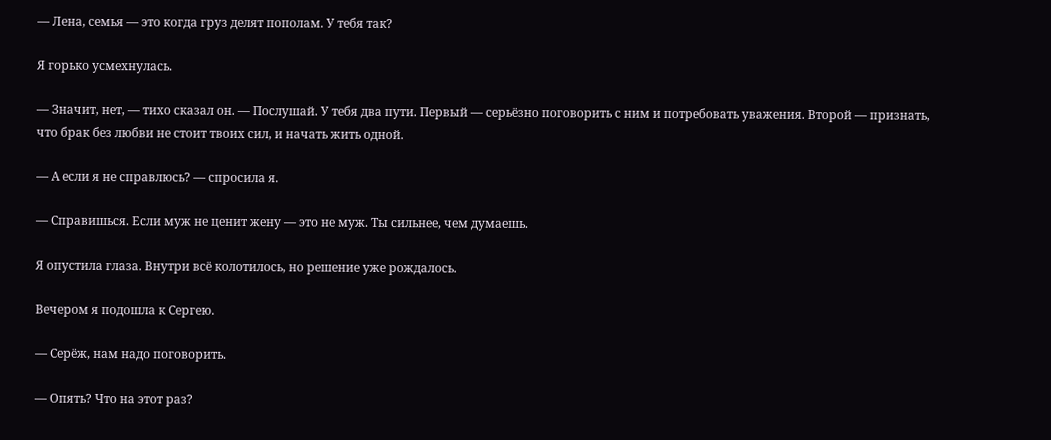— Лена, семья — это когда груз делят пополам. У тебя так?

Я горько усмехнулась.

— Значит, нет, — тихо сказал он. — Послушай. У тебя два пути. Первый — серьёзно поговорить с ним и потребовать уважения. Второй — признать, что брак без любви не стоит твоих сил, и начать жить одной.

— А если я не справлюсь? — спросила я.

— Справишься. Если муж не ценит жену — это не муж. Ты сильнее, чем думаешь.

Я опустила глаза. Внутри всё колотилось, но решение уже рождалось.

Вечером я подошла к Сергею.

— Серёж, нам надо поговорить.

— Опять? Что на этот раз?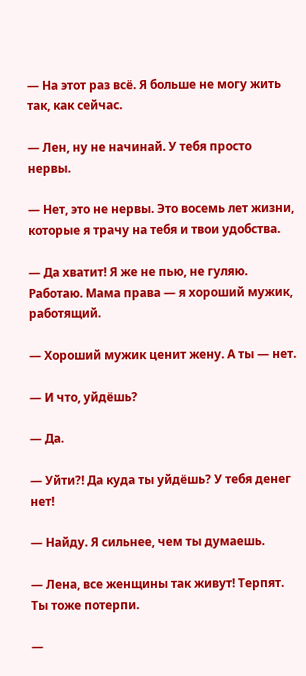— На этот раз всё. Я больше не могу жить так, как сейчас.

— Лен, ну не начинай. У тебя просто нервы.

— Нет, это не нервы. Это восемь лет жизни, которые я трачу на тебя и твои удобства.

— Да хватит! Я же не пью, не гуляю. Работаю. Мама права — я хороший мужик, работящий.

— Хороший мужик ценит жену. А ты — нет.

— И что, уйдёшь?

— Да.

— Уйти?! Да куда ты уйдёшь? У тебя денег нет!

— Найду. Я сильнее, чем ты думаешь.

— Лена, все женщины так живут! Терпят. Ты тоже потерпи.

—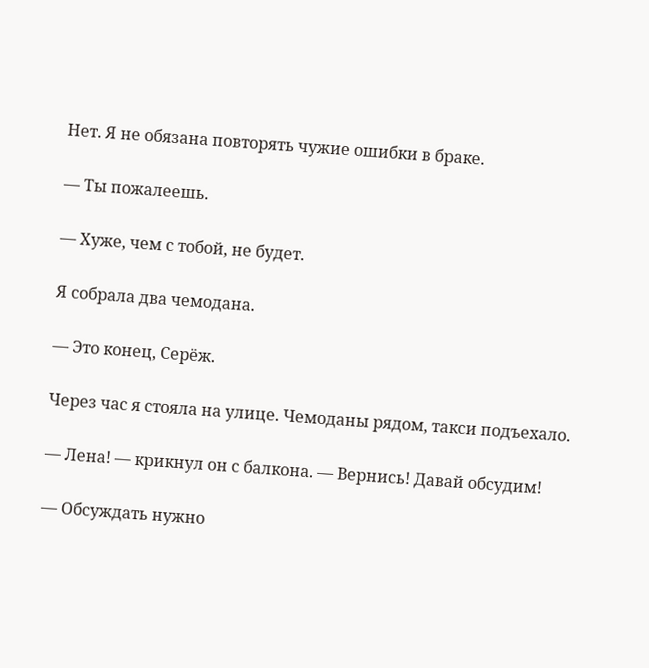Нет. Я не обязана повторять чужие ошибки в браке.

— Ты пожалеешь.

— Хуже, чем с тобой, не будет.

Я собрала два чемодана.

— Это конец, Серёж.

Через час я стояла на улице. Чемоданы рядом, такси подъехало.

— Лена! — крикнул он с балкона. — Вернись! Давай обсудим!

— Обсуждать нужно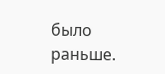было раньше.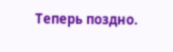Теперь поздно.